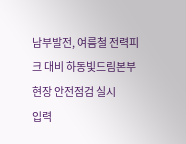남부발전, 여름철 전력피크 대비 하동빛드림본부 현장 안전점검 실시
입력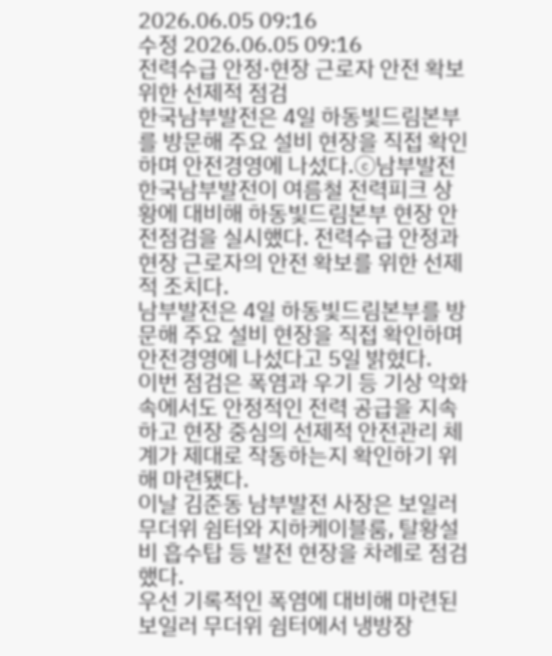2026.06.05 09:16
수정 2026.06.05 09:16
전력수급 안정·현장 근로자 안전 확보 위한 선제적 점검
한국남부발전은 4일 하동빛드림본부를 방문해 주요 설비 현장을 직접 확인하며 안전경영에 나섰다.ⓒ남부발전
한국남부발전이 여름철 전력피크 상황에 대비해 하동빛드림본부 현장 안전점검을 실시했다. 전력수급 안정과 현장 근로자의 안전 확보를 위한 선제적 조치다.
남부발전은 4일 하동빛드림본부를 방문해 주요 설비 현장을 직접 확인하며 안전경영에 나섰다고 5일 밝혔다.
이번 점검은 폭염과 우기 등 기상 악화 속에서도 안정적인 전력 공급을 지속하고 현장 중심의 선제적 안전관리 체계가 제대로 작동하는지 확인하기 위해 마련됐다.
이날 김준동 남부발전 사장은 보일러 무더위 쉼터와 지하케이블룸, 탈황설비 흡수탑 등 발전 현장을 차례로 점검했다.
우선 기록적인 폭염에 대비해 마련된 보일러 무더위 쉼터에서 냉방장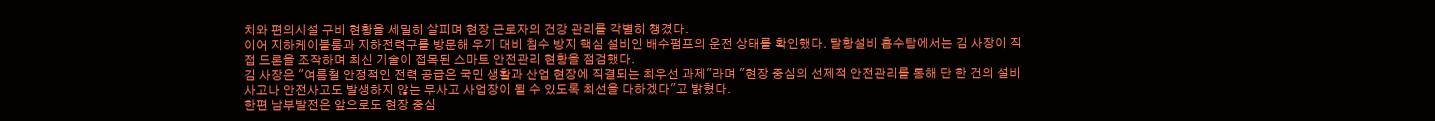치와 편의시설 구비 현황을 세밀히 살피며 현장 근로자의 건강 관리를 각별히 챙겼다.
이어 지하케이블룸과 지하전력구를 방문해 우기 대비 침수 방지 핵심 설비인 배수펌프의 운전 상태를 확인했다. 탈황설비 흡수탑에서는 김 사장이 직접 드론을 조작하며 최신 기술이 접목된 스마트 안전관리 현황을 점검했다.
김 사장은 "여름철 안정적인 전력 공급은 국민 생활과 산업 현장에 직결되는 최우선 과제"라며 "현장 중심의 선제적 안전관리를 통해 단 한 건의 설비 사고나 안전사고도 발생하지 않는 무사고 사업장이 될 수 있도록 최선을 다하겠다"고 밝혔다.
한편 남부발전은 앞으로도 현장 중심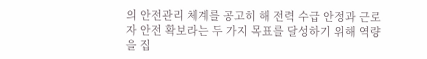의 안전관리 체계를 공고히 해 전력 수급 안정과 근로자 안전 확보라는 두 가지 목표를 달성하기 위해 역량을 집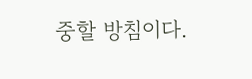중할 방침이다.